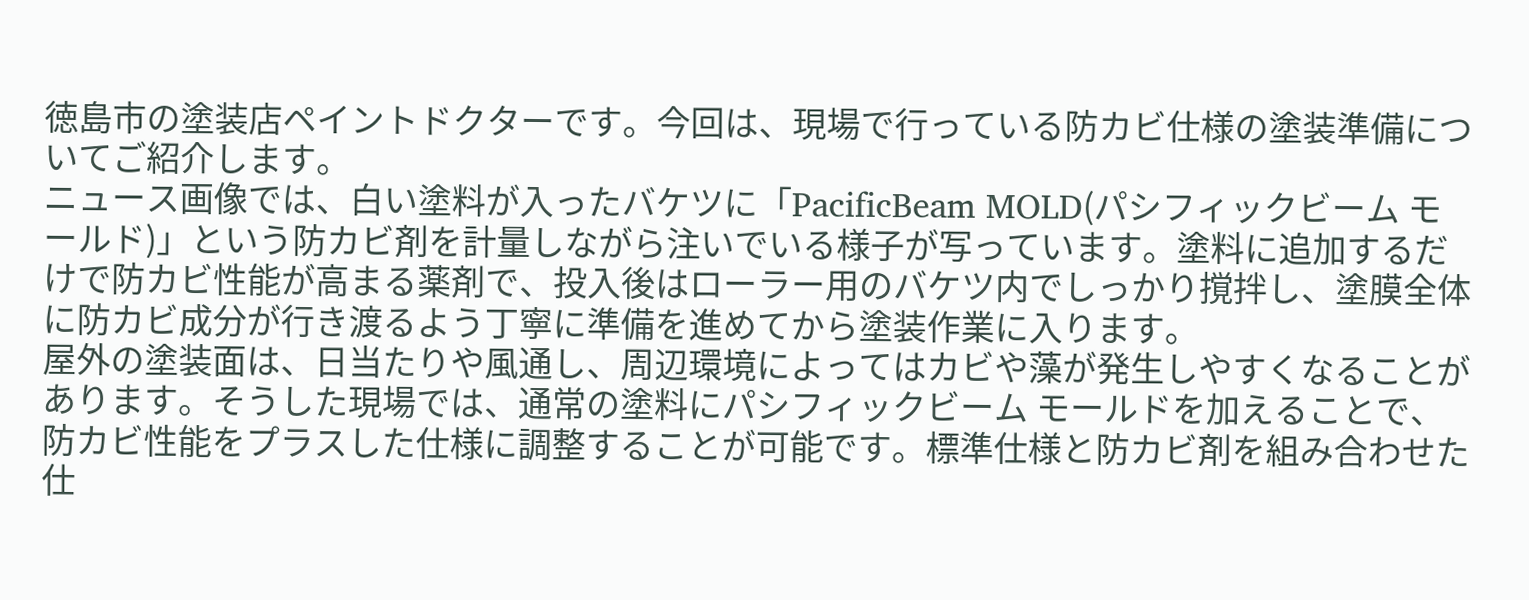徳島市の塗装店ペイントドクターです。今回は、現場で行っている防カビ仕様の塗装準備についてご紹介します。
ニュース画像では、白い塗料が入ったバケツに「PacificBeam MOLD(パシフィックビーム モールド)」という防カビ剤を計量しながら注いでいる様子が写っています。塗料に追加するだけで防カビ性能が高まる薬剤で、投入後はローラー用のバケツ内でしっかり撹拌し、塗膜全体に防カビ成分が行き渡るよう丁寧に準備を進めてから塗装作業に入ります。
屋外の塗装面は、日当たりや風通し、周辺環境によってはカビや藻が発生しやすくなることがあります。そうした現場では、通常の塗料にパシフィックビーム モールドを加えることで、防カビ性能をプラスした仕様に調整することが可能です。標準仕様と防カビ剤を組み合わせた仕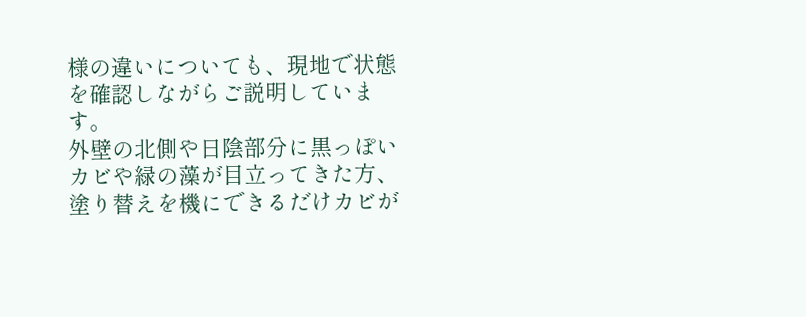様の違いについても、現地で状態を確認しながらご説明しています。
外壁の北側や日陰部分に黒っぽいカビや緑の藻が目立ってきた方、塗り替えを機にできるだけカビが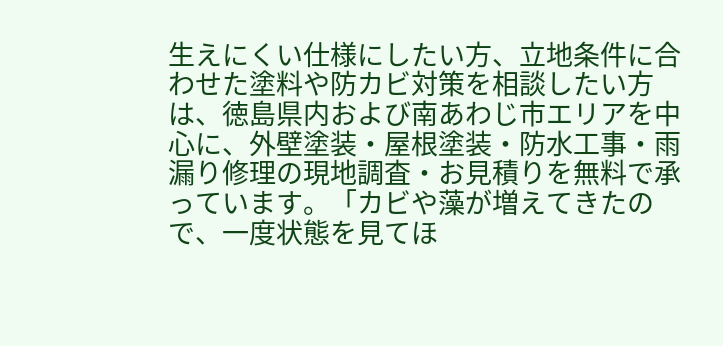生えにくい仕様にしたい方、立地条件に合わせた塗料や防カビ対策を相談したい方は、徳島県内および南あわじ市エリアを中心に、外壁塗装・屋根塗装・防水工事・雨漏り修理の現地調査・お見積りを無料で承っています。「カビや藻が増えてきたので、一度状態を見てほ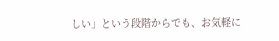しい」という段階からでも、お気軽に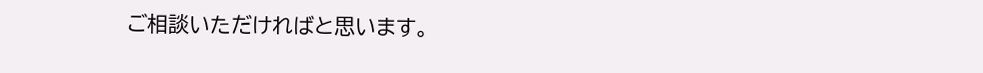ご相談いただければと思います。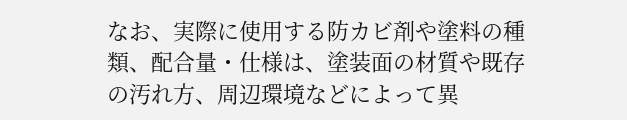なお、実際に使用する防カビ剤や塗料の種類、配合量・仕様は、塗装面の材質や既存の汚れ方、周辺環境などによって異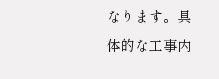なります。具体的な工事内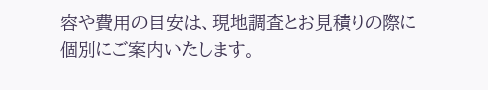容や費用の目安は、現地調査とお見積りの際に個別にご案内いたします。